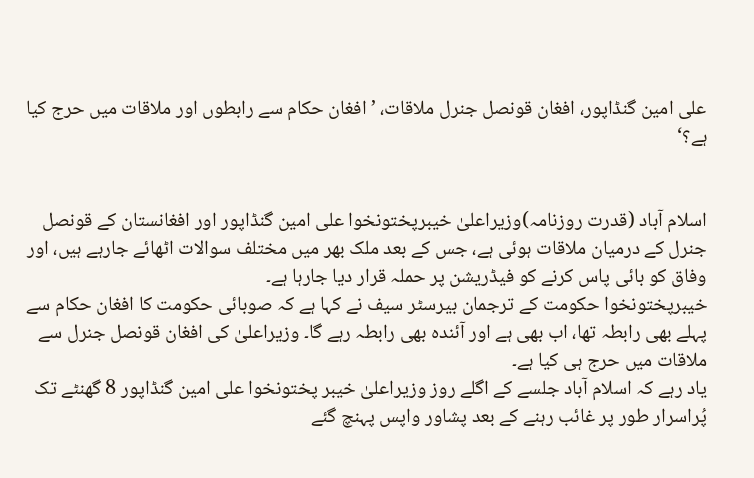علی امین گنڈاپور، افغان قونصل جنرل ملاقات، ’افغان حکام سے رابطوں اور ملاقات میں حرج کیا ہے؟‘


اسلام آباد (قدرت روزنامہ)وزیراعلیٰ خیبرپختونخوا علی امین گنڈاپور اور افغانستان کے قونصل جنرل کے درمیان ملاقات ہوئی ہے، جس کے بعد ملک بھر میں مختلف سوالات اٹھائے جارہے ہیں، اور وفاق کو بائی پاس کرنے کو فیڈریشن پر حملہ قرار دیا جارہا ہے۔
خیبرپختونخوا حکومت کے ترجمان بیرسٹر سیف نے کہا ہے کہ صوبائی حکومت کا افغان حکام سے پہلے بھی رابطہ تھا، اب بھی ہے اور آئندہ بھی رابطہ رہے گا۔ وزیراعلیٰ کی افغان قونصل جنرل سے ملاقات میں حرج ہی کیا ہے۔
یاد رہے کہ اسلام آباد جلسے کے اگلے روز وزیراعلیٰ خیبر پختونخوا علی امین گنڈاپور 8 گھنٹے تک پُراسرار طور پر غائب رہنے کے بعد پشاور واپس پہنچ گئے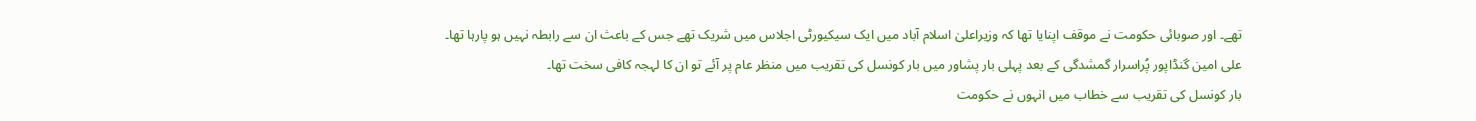تھے۔ اور صوبائی حکومت نے موقف اپنایا تھا کہ وزیراعلیٰ اسلام آباد میں ایک سیکیورٹی اجلاس میں شریک تھے جس کے باعث ان سے رابطہ نہیں ہو پارہا تھا۔
علی امین گنڈاپور پُراسرار گمشدگی کے بعد پہلی بار پشاور میں بار کونسل کی تقریب میں منظر عام پر آئے تو ان کا لہجہ کافی سخت تھا۔
بار کونسل کی تقریب سے خطاب میں انہوں نے حکومت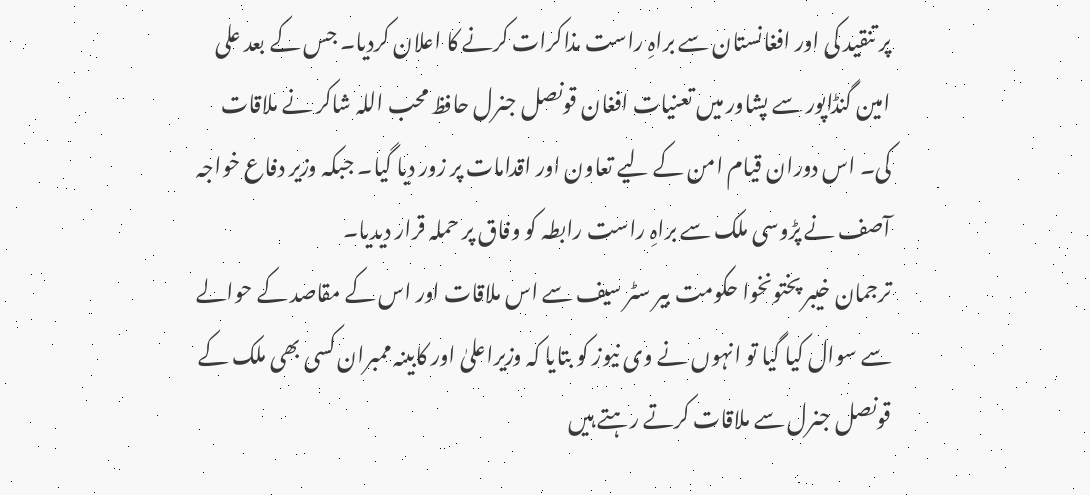پر تنقید کی اور افغانستان سے براہِ راست مذاکرات کرنے کا اعلان کردیا۔ جس کے بعد علی امین گنڈاپور سے پشاور میں تعنیات افغان قونصل جنرل حافظ محب اللہ شاکر نے ملاقات کی۔ اس دوران قیام امن کے لیے تعاون اور اقدامات پر زور دیا گیا۔ جبکہ وزیر دفاع خواجہ آصف نے پڑوسی ملک سے براہِ راست رابطہ کو وفاق پر حملہ قرار دیدیا۔
ترجمان خیبر پختونخوا حکومت بیر سٹر سیف سے اس ملاقات اور اس کے مقاصد کے حوالے سے سوال کیا گیا تو انہوں نے وی نیوز کو بتایا کہ وزیراعلیٰ اور کابینہ ممبران کسی بھی ملک کے قونصل جنرل سے ملاقات کرتے رہتے ہیں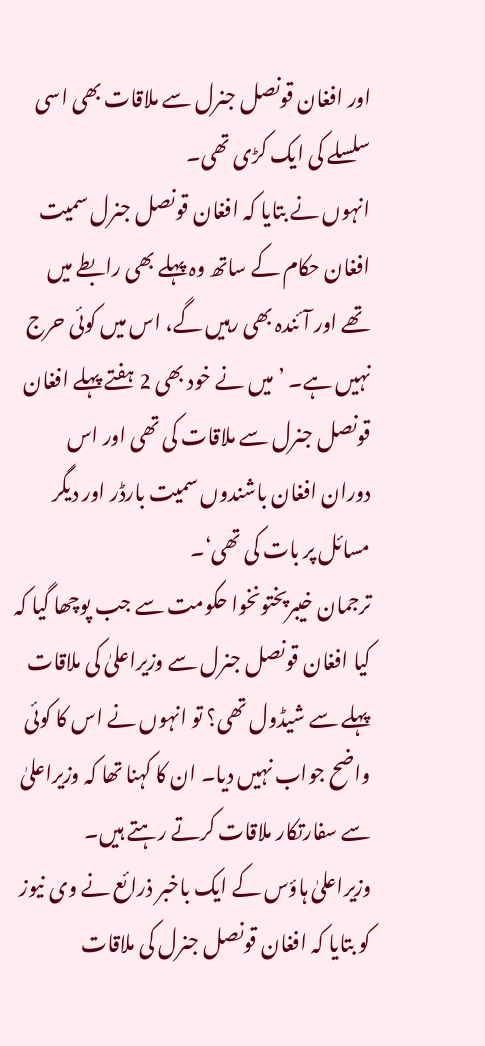اور افغان قونصل جنرل سے ملاقات بھی اسی سلسلے کی ایک کڑی تھی۔
انہوں نے بتایا کہ افغان قونصل جنرل سمیت افغان حکام کے ساتھ وہ پہلے بھی رابطے میں تھے اور آئندہ بھی رہیں گے، اس میں کوئی حرج نہیں ہے۔ ’میں نے خود بھی 2 ہفتے پہلے افغان قونصل جنرل سے ملاقات کی تھی اور اس دوران افغان باشندوں سمیت بارڈر اور دیگر مسائل پر بات کی تھی‘۔
ترجمان خیبرپختونخوا حکومت سے جب پوچھا گیا کہ کیا افغان قونصل جنرل سے وزیراعلیٰ کی ملاقات پہلے سے شیڈول تھی؟ تو انہوں نے اس کا کوئی واضح جواب نہیں دیا۔ ان کا کہنا تھا کہ وزیراعلیٰ سے سفارتکار ملاقات کرتے رہتے ہیں۔
وزیراعلیٰ ہاؤس کے ایک باخبر ذرائع نے وی نیوز کو بتایا کہ افغان قونصل جنرل کی ملاقات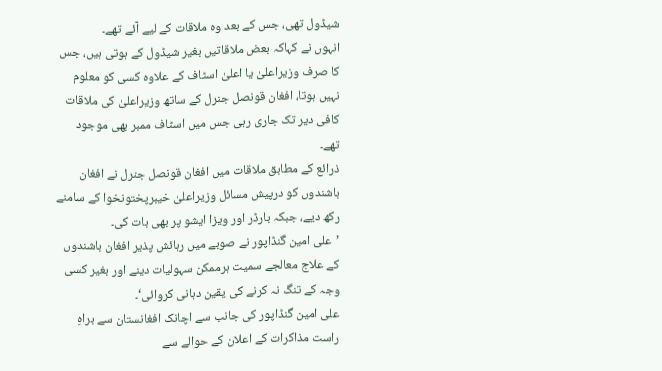شیڈول تھی، جس کے بعد وہ ملاقات کے لیے آئے تھے۔
انہوں نے کہاکہ بعض ملاقاتیں بغیر شیڈول کے ہوتی ہیں، جس کا صرف وزیراعلیٰ یا اعلیٰ اسٹاف کے علاوہ کسی کو معلوم نہیں ہوتا، افغان قونصل جنرل کے ساتھ وزیراعلیٰ کی ملاقات کافی دیر تک جاری رہی جس میں اسٹاف ممبر بھی موجود تھے۔
ذرائع کے مطابق ملاقات میں افغان قونصل جنرل نے افغان باشندوں کو درپیش مسائل وزیراعلیٰ خیبرپختونخوا کے سامنے رکھ دیے، جبکہ بارڈر اور ویزا ایشو پر بھی بات کی۔
’علی امین گنڈاپور نے صوبے میں رہائش پذیر افغان باشندوں کے علاج معالجے سمیت ہرممکن سہولیات دینے اور بغیر کسی وجہ کے تنگ نہ کرنے کی یقین دہانی کروائی‘۔
علی امین گنڈاپور کی جانب سے اچانک افغانستان سے براہِ راست مذاکرات کے اعلان کے حوالے سے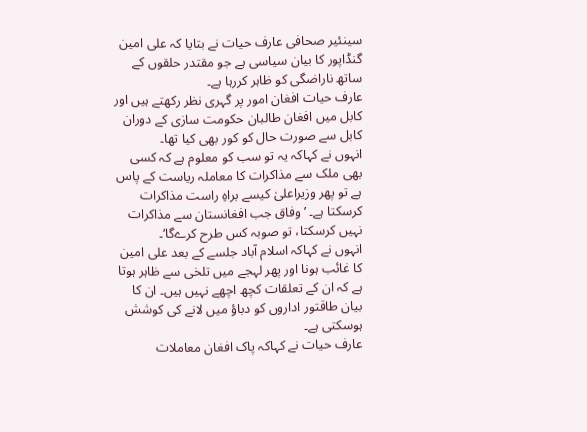سینئیر صحافی عارف حیات نے بتایا کہ علی امین گنڈاپور کا بیان سیاسی ہے جو مقتدر حلقوں کے ساتھ ناراضگی کو ظاہر کررہا ہے۔
عارف حیات افغان امور پر گہری نظر رکھتے ہیں اور کابل میں افغان طالبان حکومت سازی کے دوران کابل سے صورت حال کو کور بھی کیا تھا۔
انہوں نے کہاکہ یہ تو سب کو معلوم ہے کہ کسی بھی ملک سے مذاکرات کا معاملہ ریاست کے پاس ہے تو پھر وزیراعلیٰ کیسے براہِ راست مذاکرات کرسکتا ہے۔ ’وفاق جب افغانستان سے مذاکرات نہیں کرسکتا، تو صوبہ کس طرح کرےگا‘۔
انہوں نے کہاکہ اسلام آباد جلسے کے بعد علی امین کا غائب ہونا اور پھر لہجے میں تلخی سے ظاہر ہوتا ہے کہ ان کے تعلقات کچھ اچھے نہیں ہیں۔ ان کا بیان طاقتور اداروں کو دباؤ میں لانے کی کوشش ہوسکتی ہے۔
عارف حیات نے کہاکہ پاک افغان معاملات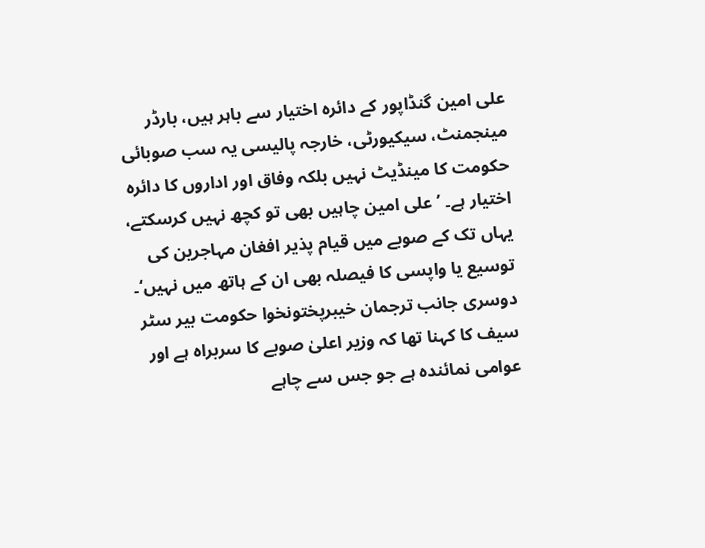علی امین گنڈاپور کے دائرہ اختیار سے باہر ہیں، بارڈر مینجمنٹ، سیکیورٹی، خارجہ پالیسی یہ سب صوبائی حکومت کا مینڈیٹ نہیں بلکہ وفاق اور اداروں کا دائرہ اختیار ہے۔ ’علی امین چاہیں بھی تو کچھ نہیں کرسکتے، یہاں تک کے صوبے میں قیام پذیر افغان مہاجرین کی توسیع یا واپسی کا فیصلہ بھی ان کے ہاتھ میں نہیں‘۔
دوسری جانب ترجمان خیبرپختونخوا حکومت بیر سٹر سیف کا کہنا تھا کہ وزیر اعلیٰ صوبے کا سربراہ ہے اور عوامی نمائندہ ہے جو جس سے چاہے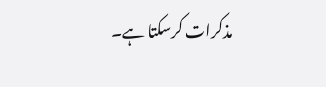مذکرات کرسکتا ہے۔